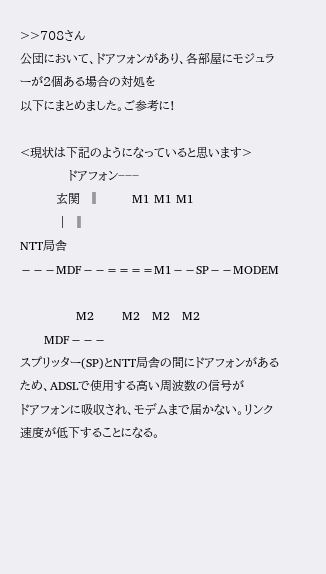>>708さん
公団において、ドアフォンがあり、各部屋にモジュラーが2個ある場合の対処を
以下にまとめました。ご参考に!

<現状は下記のようになっていると思います>
            ドアフォン−−−
         玄関  ‖        M1 M1 M1
          |  ‖
NTT局舎−−−MDF−−====M1−−SP−−MODEM

              M2       M2   M2   M2
      MDF−−−
スプリッター(SP)とNTT局舎の間にドアフォンがあるため、ADSLで使用する高い周波数の信号が
ドアフォンに吸収され、モデムまで届かない。リンク速度が低下することになる。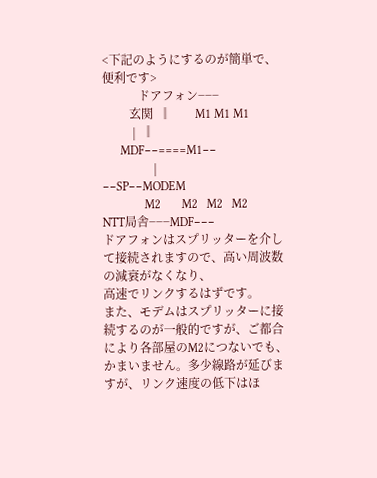<下記のようにするのが簡単で、便利です>
            ドアフォン−−−
         玄関  ‖        M1 M1 M1
          |  ‖
      MDF−−====M1−−
                 |
−−SP−−MODEM
              M2       M2   M2   M2
NTT局舎−−−MDF−−−
ドアフォンはスプリッターを介して接続されますので、高い周波数の減衰がなくなり、
高速でリンクするはずです。
また、モデムはスプリッターに接続するのが一般的ですが、ご都合により各部屋のM2につないでも、かまいません。多少線路が延びますが、リンク速度の低下はほ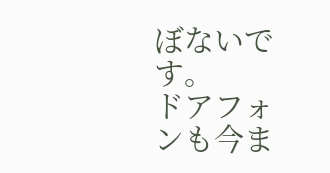ぼないです。
ドアフォンも今ま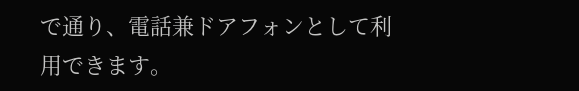で通り、電話兼ドアフォンとして利用できます。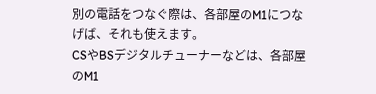別の電話をつなぐ際は、各部屋のM1につなげば、それも使えます。
CSやBSデジタルチューナーなどは、各部屋のM1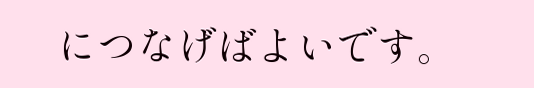につなげばよいです。